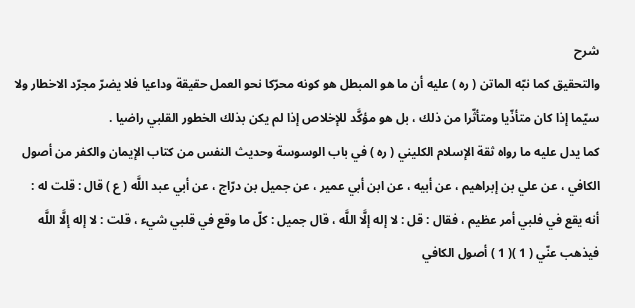شرح
والتحقيق كما نبّه الماتن ( ره ) عليه أن ما هو المبطل هو كونه محرّكا نحو العمل حقيقة وداعيا فلا يضرّ مجرّد الاخطار ولا سيّما إذا كان متأذّيا ومتأثّرا من ذلك ، بل هو مؤكَّد للإخلاص إذا لم يكن بذلك الخطور القلبي راضيا .
كما يدل عليه ما رواه ثقة الإسلام الكليني ( ره ) في باب الوسوسة وحديث النفس من كتاب الإيمان والكفر من أصول الكافي ، عن علي بن إبراهيم ، عن أبيه ، عن ابن أبي عمير ، عن جميل بن درّاج ، عن أبي عبد اللَّه ( ع ) قال : قلت له :
أنه يقع في فلبي أمر عظيم ، فقال : قل : لا إله إلَّا اللَّه ، قال جميل : كلّ ما وقع في قلبي شيء ، قلت : لا إله إلَّا اللَّه فيذهب عنّي ( 1 )( 1 ) أصول الكافي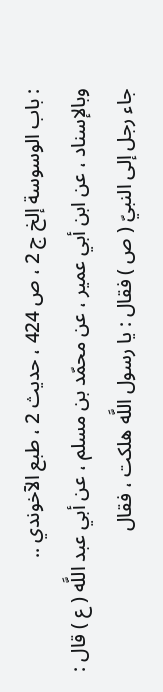: باب الوسوسة إلخ ج 2 ، ص 424 ، حديث 2 ، طبع الآخوندي ..
وبالإسناد ، عن ابن أبي عمير ، عن محمّد بن مسلم ، عن أبي عبد اللَّه ( ع ) قال :
جاء رجل إلى النبيّ ( ص ) فقال : يا رسول اللَّه هلكت ، فقال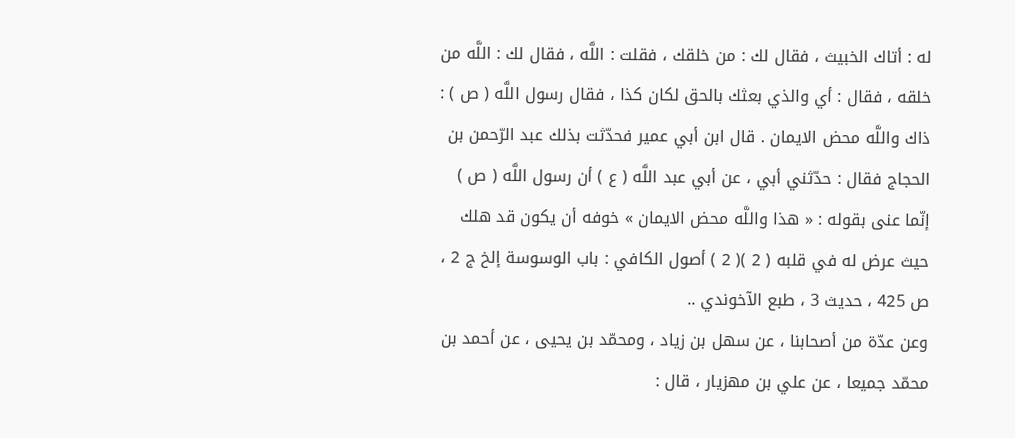له : أتاك الخبيث ، فقال لك : من خلقك ، فقلت : اللَّه ، فقال لك : اللَّه من خلقه ، فقال : أي والذي بعثك بالحق لكان كذا ، فقال رسول اللَّه ( ص ) : ذاك واللَّه محض الايمان . قال ابن أبي عمير فحدّثت بذلك عبد الرّحمن بن الحجاج فقال : حدّثني أبي ، عن أبي عبد اللَّه ( ع ) أن رسول اللَّه ( ص ) إنّما عنى بقوله : « هذا واللَّه محض الايمان » خوفه أن يكون قد هلك حيث عرض له في قلبه ( 2 )( 2 ) أصول الكافي : باب الوسوسة إلخ ج 2 ، ص 425 ، حديث 3 ، طبع الآخوندي ..
وعن عدّة من أصحابنا ، عن سهل بن زياد ، ومحمّد بن يحيى ، عن أحمد بن محمّد جميعا ، عن علي بن مهزيار ، قال :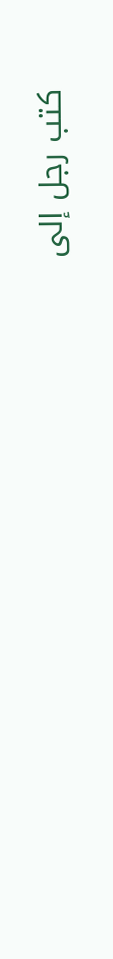كتب رجل إلى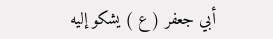أبي جعفر ( ع ) يشكو إليه